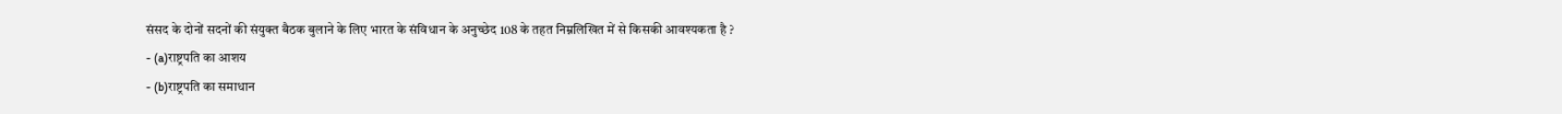संसद के दोनों सदनों की संयुक्त बैठक बुलाने के लिए भारत के संविधान के अनुच्छेद 108 के तहत निम्नलिखित में से किसकी आवश्यकता है ?
- (a)राष्ट्रपति का आशय
- (b)राष्ट्रपति का समाधान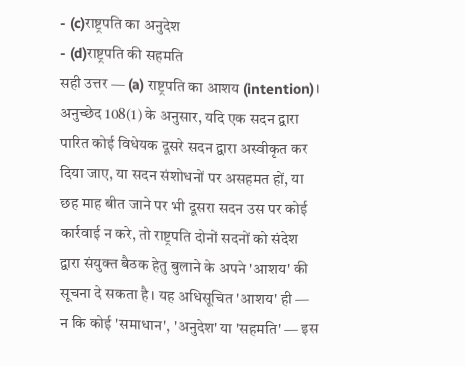- (c)राष्ट्रपति का अनुदेश
- (d)राष्ट्रपति की सहमति
सही उत्तर — (a) राष्ट्रपति का आशय (intention)। अनुच्छेद 108(1) के अनुसार, यदि एक सदन द्वारा पारित कोई विधेयक दूसरे सदन द्वारा अस्वीकृत कर दिया जाए, या सदन संशोधनों पर असहमत हों, या छह माह बीत जाने पर भी दूसरा सदन उस पर कोई कार्रवाई न करे, तो राष्ट्रपति दोनों सदनों को संदेश द्वारा संयुक्त बैठक हेतु बुलाने के अपने 'आशय' की सूचना दे सकता है। यह अधिसूचित 'आशय' ही — न कि कोई 'समाधान', 'अनुदेश' या 'सहमति' — इस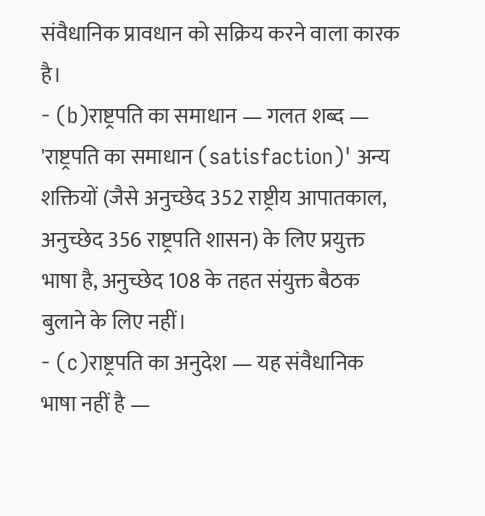संवैधानिक प्रावधान को सक्रिय करने वाला कारक है।
- (b)राष्ट्रपति का समाधान — गलत शब्द — 'राष्ट्रपति का समाधान (satisfaction)' अन्य शक्तियों (जैसे अनुच्छेद 352 राष्ट्रीय आपातकाल, अनुच्छेद 356 राष्ट्रपति शासन) के लिए प्रयुक्त भाषा है, अनुच्छेद 108 के तहत संयुक्त बैठक बुलाने के लिए नहीं।
- (c)राष्ट्रपति का अनुदेश — यह संवैधानिक भाषा नहीं है —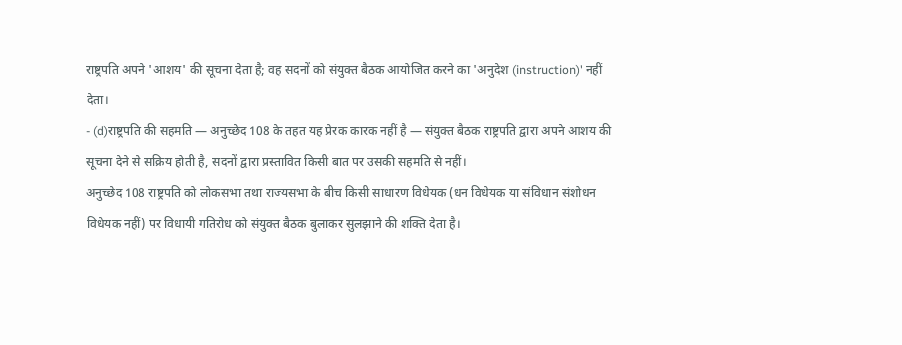राष्ट्रपति अपने 'आशय' की सूचना देता है; वह सदनों को संयुक्त बैठक आयोजित करने का 'अनुदेश (instruction)' नहीं देता।
- (d)राष्ट्रपति की सहमति — अनुच्छेद 108 के तहत यह प्रेरक कारक नहीं है — संयुक्त बैठक राष्ट्रपति द्वारा अपने आशय की सूचना देने से सक्रिय होती है, सदनों द्वारा प्रस्तावित किसी बात पर उसकी सहमति से नहीं।
अनुच्छेद 108 राष्ट्रपति को लोकसभा तथा राज्यसभा के बीच किसी साधारण विधेयक (धन विधेयक या संविधान संशोधन विधेयक नहीं) पर विधायी गतिरोध को संयुक्त बैठक बुलाकर सुलझाने की शक्ति देता है।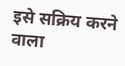इसे सक्रिय करने वाला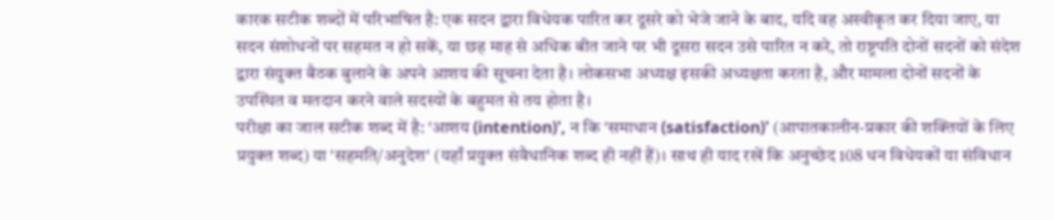कारक सटीक शब्दों में परिभाषित है: एक सदन द्वारा विधेयक पारित कर दूसरे को भेजे जाने के बाद, यदि वह अस्वीकृत कर दिया जाए, या सदन संशोधनों पर सहमत न हो सकें, या छह माह से अधिक बीत जाने पर भी दूसरा सदन उसे पारित न करे, तो राष्ट्रपति दोनों सदनों को संदेश द्वारा संयुक्त बैठक बुलाने के अपने आशय की सूचना देता है। लोकसभा अध्यक्ष इसकी अध्यक्षता करता है, और मामला दोनों सदनों के उपस्थित व मतदान करने वाले सदस्यों के बहुमत से तय होता है।
परीक्षा का जाल सटीक शब्द में है: 'आशय (intention)', न कि 'समाधान (satisfaction)' (आपातकालीन-प्रकार की शक्तियों के लिए प्रयुक्त शब्द) या 'सहमति/अनुदेश' (यहाँ प्रयुक्त संवैधानिक शब्द ही नहीं हैं)। साथ ही याद रखें कि अनुच्छेद 108 धन विधेयकों या संविधान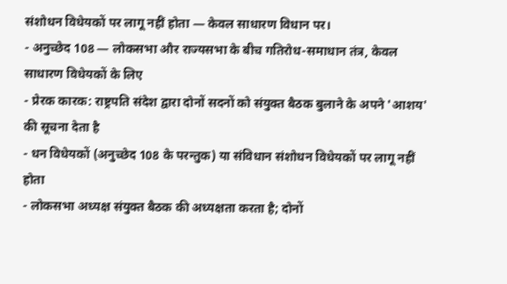संशोधन विधेयकों पर लागू नहीं होता — केवल साधारण विधान पर।
- अनुच्छेद 108 — लोकसभा और राज्यसभा के बीच गतिरोध-समाधान तंत्र, केवल साधारण विधेयकों के लिए
- प्रेरक कारक: राष्ट्रपति संदेश द्वारा दोनों सदनों को संयुक्त बैठक बुलाने के अपने 'आशय' की सूचना देता है
- धन विधेयकों (अनुच्छेद 108 के परन्तुक) या संविधान संशोधन विधेयकों पर लागू नहीं होता
- लोकसभा अध्यक्ष संयुक्त बैठक की अध्यक्षता करता है; दोनों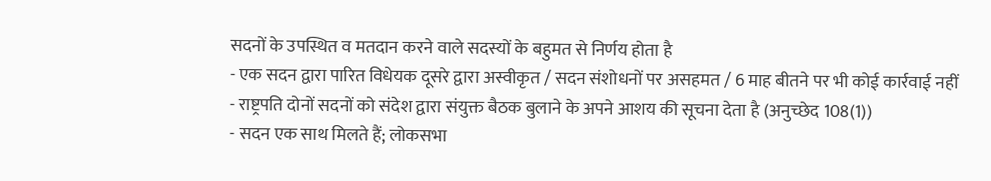सदनों के उपस्थित व मतदान करने वाले सदस्यों के बहुमत से निर्णय होता है
- एक सदन द्वारा पारित विधेयक दूसरे द्वारा अस्वीकृत / सदन संशोधनों पर असहमत / 6 माह बीतने पर भी कोई कार्रवाई नहीं
- राष्ट्रपति दोनों सदनों को संदेश द्वारा संयुक्त बैठक बुलाने के अपने आशय की सूचना देता है (अनुच्छेद 108(1))
- सदन एक साथ मिलते हैं; लोकसभा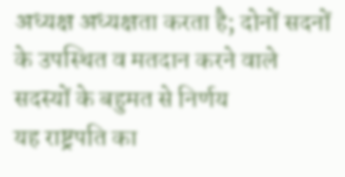अध्यक्ष अध्यक्षता करता है; दोनों सदनों के उपस्थित व मतदान करने वाले सदस्यों के बहुमत से निर्णय
यह राष्ट्रपति का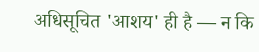अधिसूचित 'आशय' ही है — न कि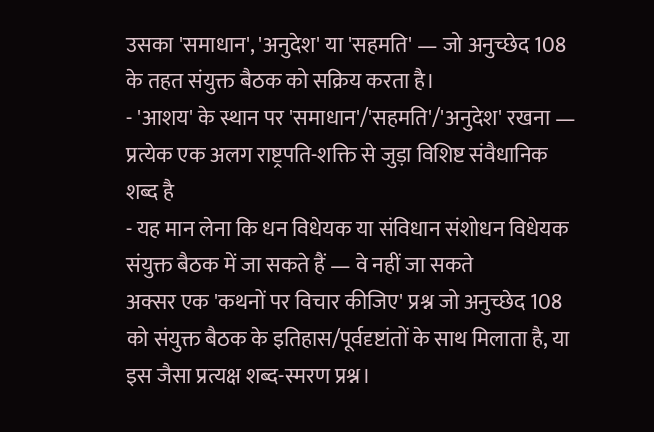उसका 'समाधान', 'अनुदेश' या 'सहमति' — जो अनुच्छेद 108 के तहत संयुक्त बैठक को सक्रिय करता है।
- 'आशय' के स्थान पर 'समाधान'/'सहमति'/'अनुदेश' रखना — प्रत्येक एक अलग राष्ट्रपति-शक्ति से जुड़ा विशिष्ट संवैधानिक शब्द है
- यह मान लेना कि धन विधेयक या संविधान संशोधन विधेयक संयुक्त बैठक में जा सकते हैं — वे नहीं जा सकते
अक्सर एक 'कथनों पर विचार कीजिए' प्रश्न जो अनुच्छेद 108 को संयुक्त बैठक के इतिहास/पूर्वदृष्टांतों के साथ मिलाता है, या इस जैसा प्रत्यक्ष शब्द-स्मरण प्रश्न।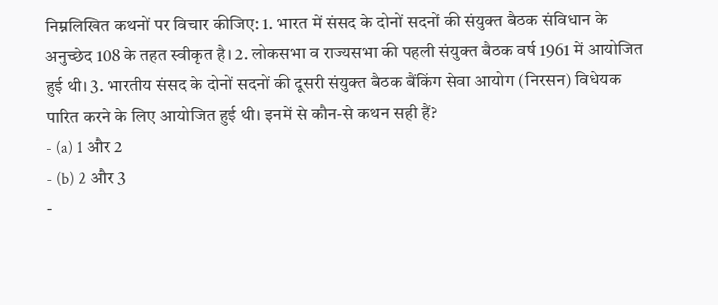निम्नलिखित कथनों पर विचार कीजिए: 1. भारत में संसद के दोनों सदनों की संयुक्त बैठक संविधान के अनुच्छेद 108 के तहत स्वीकृत है। 2. लोकसभा व राज्यसभा की पहली संयुक्त बैठक वर्ष 1961 में आयोजित हुई थी। 3. भारतीय संसद के दोनों सदनों की दूसरी संयुक्त बैठक बैंकिंग सेवा आयोग (निरसन) विधेयक पारित करने के लिए आयोजित हुई थी। इनमें से कौन-से कथन सही हैं?
- (a) 1 और 2
- (b) 2 और 3
-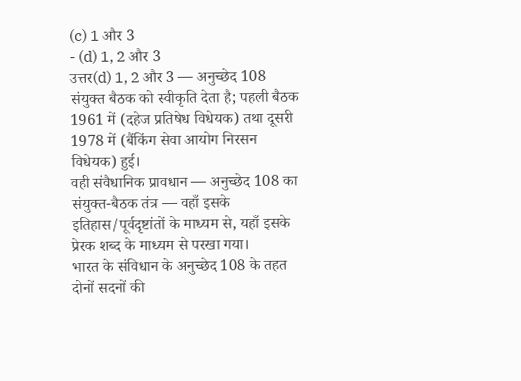(c) 1 और 3
- (d) 1, 2 और 3
उत्तर(d) 1, 2 और 3 — अनुच्छेद 108 संयुक्त बैठक को स्वीकृति देता है; पहली बैठक 1961 में (दहेज प्रतिषेध विधेयक) तथा दूसरी 1978 में (बैंकिंग सेवा आयोग निरसन विधेयक) हुई।
वही संवैधानिक प्रावधान — अनुच्छेद 108 का संयुक्त-बैठक तंत्र — वहाँ इसके इतिहास/पूर्वदृष्टांतों के माध्यम से, यहाँ इसके प्रेरक शब्द के माध्यम से परखा गया।
भारत के संविधान के अनुच्छेद 108 के तहत दोनों सदनों की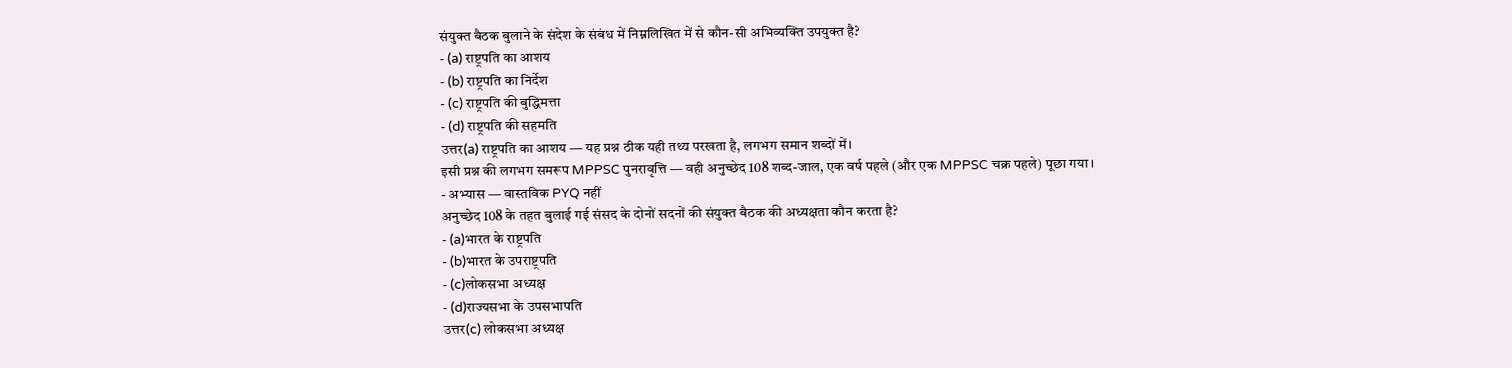संयुक्त बैठक बुलाने के संदेश के संबंध में निम्नलिखित में से कौन-सी अभिव्यक्ति उपयुक्त है?
- (a) राष्ट्रपति का आशय
- (b) राष्ट्रपति का निर्देश
- (c) राष्ट्रपति की बुद्धिमत्ता
- (d) राष्ट्रपति की सहमति
उत्तर(a) राष्ट्रपति का आशय — यह प्रश्न ठीक यही तथ्य परखता है, लगभग समान शब्दों में।
इसी प्रश्न की लगभग समरूप MPPSC पुनरावृत्ति — वही अनुच्छेद 108 शब्द-जाल, एक वर्ष पहले (और एक MPPSC चक्र पहले) पूछा गया।
- अभ्यास — वास्तविक PYQ नहीं
अनुच्छेद 108 के तहत बुलाई गई संसद के दोनों सदनों की संयुक्त बैठक की अध्यक्षता कौन करता है?
- (a)भारत के राष्ट्रपति
- (b)भारत के उपराष्ट्रपति
- (c)लोकसभा अध्यक्ष
- (d)राज्यसभा के उपसभापति
उत्तर(c) लोकसभा अध्यक्ष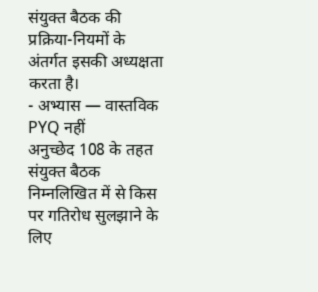संयुक्त बैठक की प्रक्रिया-नियमों के अंतर्गत इसकी अध्यक्षता करता है।
- अभ्यास — वास्तविक PYQ नहीं
अनुच्छेद 108 के तहत संयुक्त बैठक निम्नलिखित में से किस पर गतिरोध सुलझाने के लिए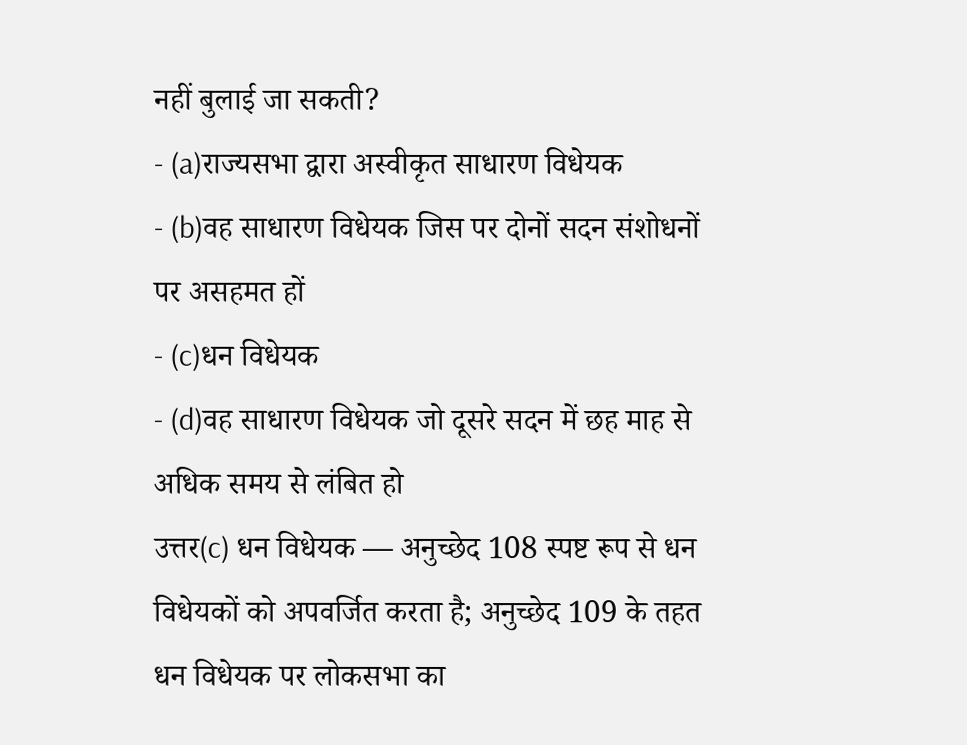नहीं बुलाई जा सकती?
- (a)राज्यसभा द्वारा अस्वीकृत साधारण विधेयक
- (b)वह साधारण विधेयक जिस पर दोनों सदन संशोधनों पर असहमत हों
- (c)धन विधेयक
- (d)वह साधारण विधेयक जो दूसरे सदन में छह माह से अधिक समय से लंबित हो
उत्तर(c) धन विधेयक — अनुच्छेद 108 स्पष्ट रूप से धन विधेयकों को अपवर्जित करता है; अनुच्छेद 109 के तहत धन विधेयक पर लोकसभा का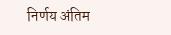निर्णय अंतिम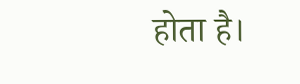होता है।